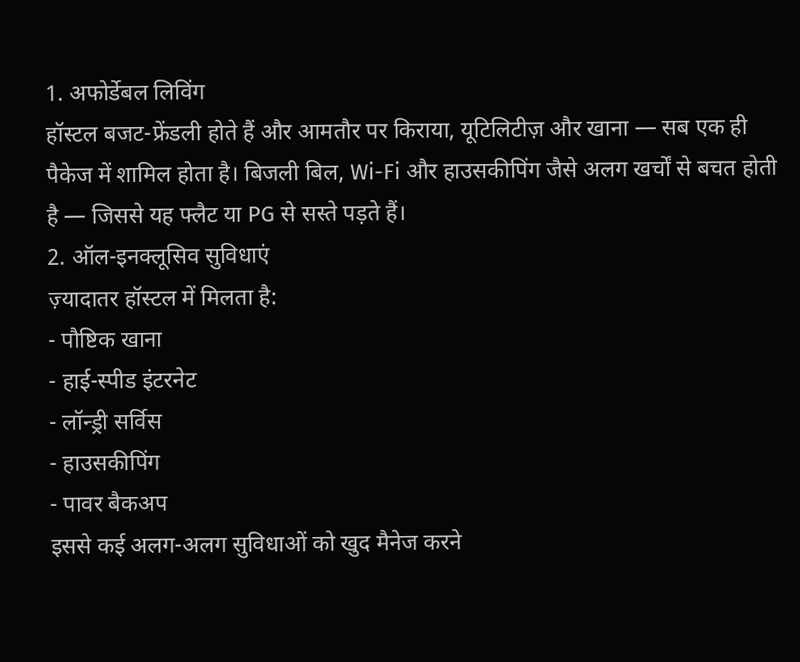1. अफोर्डेबल लिविंग
हॉस्टल बजट-फ्रेंडली होते हैं और आमतौर पर किराया, यूटिलिटीज़ और खाना — सब एक ही पैकेज में शामिल होता है। बिजली बिल, Wi-Fi और हाउसकीपिंग जैसे अलग खर्चों से बचत होती है — जिससे यह फ्लैट या PG से सस्ते पड़ते हैं।
2. ऑल-इनक्लूसिव सुविधाएं
ज़्यादातर हॉस्टल में मिलता है:
- पौष्टिक खाना
- हाई-स्पीड इंटरनेट
- लॉन्ड्री सर्विस
- हाउसकीपिंग
- पावर बैकअप
इससे कई अलग-अलग सुविधाओं को खुद मैनेज करने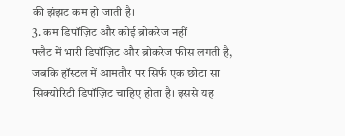की झंझट कम हो जाती है।
3. कम डिपॉज़िट और कोई ब्रोकरेज नहीं
फ्लैट में भारी डिपॉज़िट और ब्रोकरेज फीस लगती है, जबकि हॉस्टल में आमतौर पर सिर्फ एक छोटा सा सिक्योरिटी डिपॉज़िट चाहिए होता है। इससे यह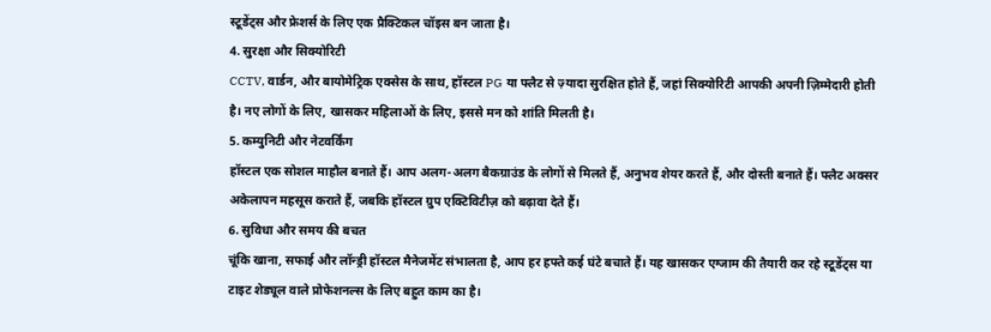स्टूडेंट्स और फ्रेशर्स के लिए एक प्रैक्टिकल चॉइस बन जाता है।
4. सुरक्षा और सिक्योरिटी
CCTV, वार्डन, और बायोमेट्रिक एक्सेस के साथ, हॉस्टल PG या फ्लैट से ज़्यादा सुरक्षित होते हैं, जहां सिक्योरिटी आपकी अपनी ज़िम्मेदारी होती है। नए लोगों के लिए, खासकर महिलाओं के लिए, इससे मन को शांति मिलती है।
5. कम्युनिटी और नेटवर्किंग
हॉस्टल एक सोशल माहौल बनाते हैं। आप अलग-अलग बैकग्राउंड के लोगों से मिलते हैं, अनुभव शेयर करते हैं, और दोस्ती बनाते हैं। फ्लैट अक्सर अकेलापन महसूस कराते हैं, जबकि हॉस्टल ग्रुप एक्टिविटीज़ को बढ़ावा देते हैं।
6. सुविधा और समय की बचत
चूंकि खाना, सफाई और लॉन्ड्री हॉस्टल मैनेजमेंट संभालता है, आप हर हफ्ते कई घंटे बचाते हैं। यह खासकर एग्जाम की तैयारी कर रहे स्टूडेंट्स या टाइट शेड्यूल वाले प्रोफेशनल्स के लिए बहुत काम का है।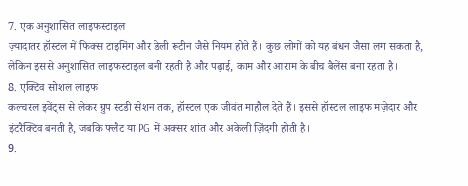7. एक अनुशासित लाइफस्टाइल
ज़्यादातर हॉस्टल में फिक्स टाइमिंग और डेली रूटीन जैसे नियम होते हैं। कुछ लोगों को यह बंधन जैसा लग सकता है, लेकिन इससे अनुशासित लाइफस्टाइल बनी रहती है और पढ़ाई, काम और आराम के बीच बैलेंस बना रहता है।
8. एक्टिव सोशल लाइफ
कल्चरल इवेंट्स से लेकर ग्रुप स्टडी सेशन तक, हॉस्टल एक जीवंत माहौल देते हैं। इससे हॉस्टल लाइफ मज़ेदार और इंटरैक्टिव बनती है, जबकि फ्लैट या PG में अक्सर शांत और अकेली ज़िंदगी होती है।
9.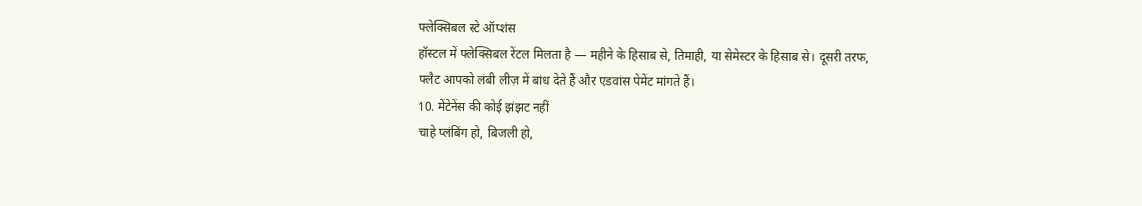फ्लेक्सिबल स्टे ऑप्शंस
हॉस्टल में फ्लेक्सिबल रेंटल मिलता है — महीने के हिसाब से, तिमाही, या सेमेस्टर के हिसाब से। दूसरी तरफ, फ्लैट आपको लंबी लीज़ में बांध देते हैं और एडवांस पेमेंट मांगते हैं।
10. मेंटेनेंस की कोई झंझट नहीं
चाहे प्लंबिंग हो, बिजली हो,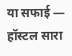या सफाई — हॉस्टल सारा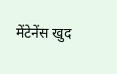मेंटेनेंस खुद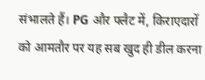संभालते हैं। PG और फ्लैट में, किराएदारों को आमतौर पर यह सब खुद ही डील करना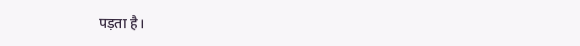पड़ता है।